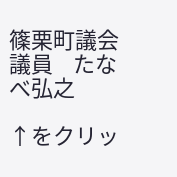篠栗町議会議員    たなべ弘之

↑をクリッ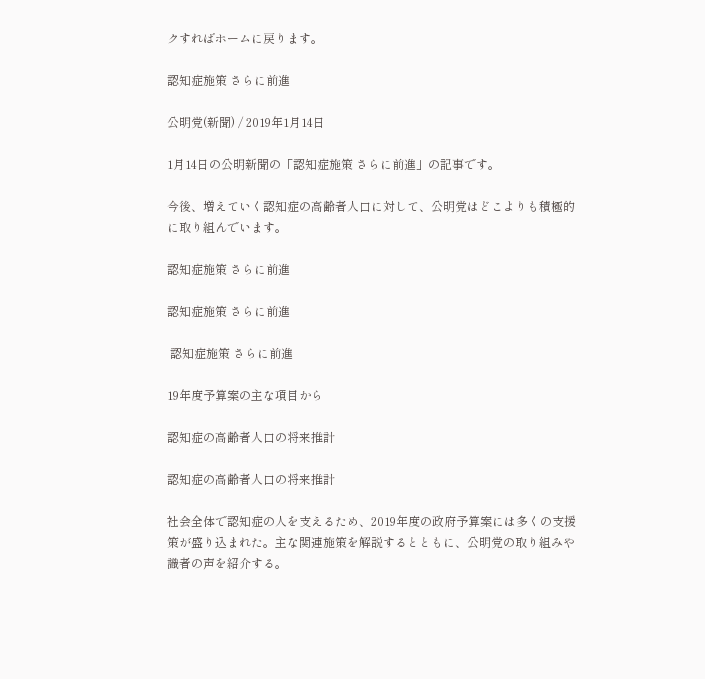クすればホームに戻ります。

認知症施策 さらに前進

公明党(新聞) / 2019年1月14日

1月14日の公明新聞の「認知症施策 さらに前進」の記事です。

今後、増えていく認知症の高齢者人口に対して、公明党はどこよりも積極的に取り組んでいます。

認知症施策 さらに前進

認知症施策 さらに前進

 認知症施策 さらに前進

19年度予算案の主な項目から

認知症の高齢者人口の将来推計

認知症の高齢者人口の将来推計

社会全体で認知症の人を支えるため、2019年度の政府予算案には多くの支援策が盛り込まれた。主な関連施策を解説するとともに、公明党の取り組みや識者の声を紹介する。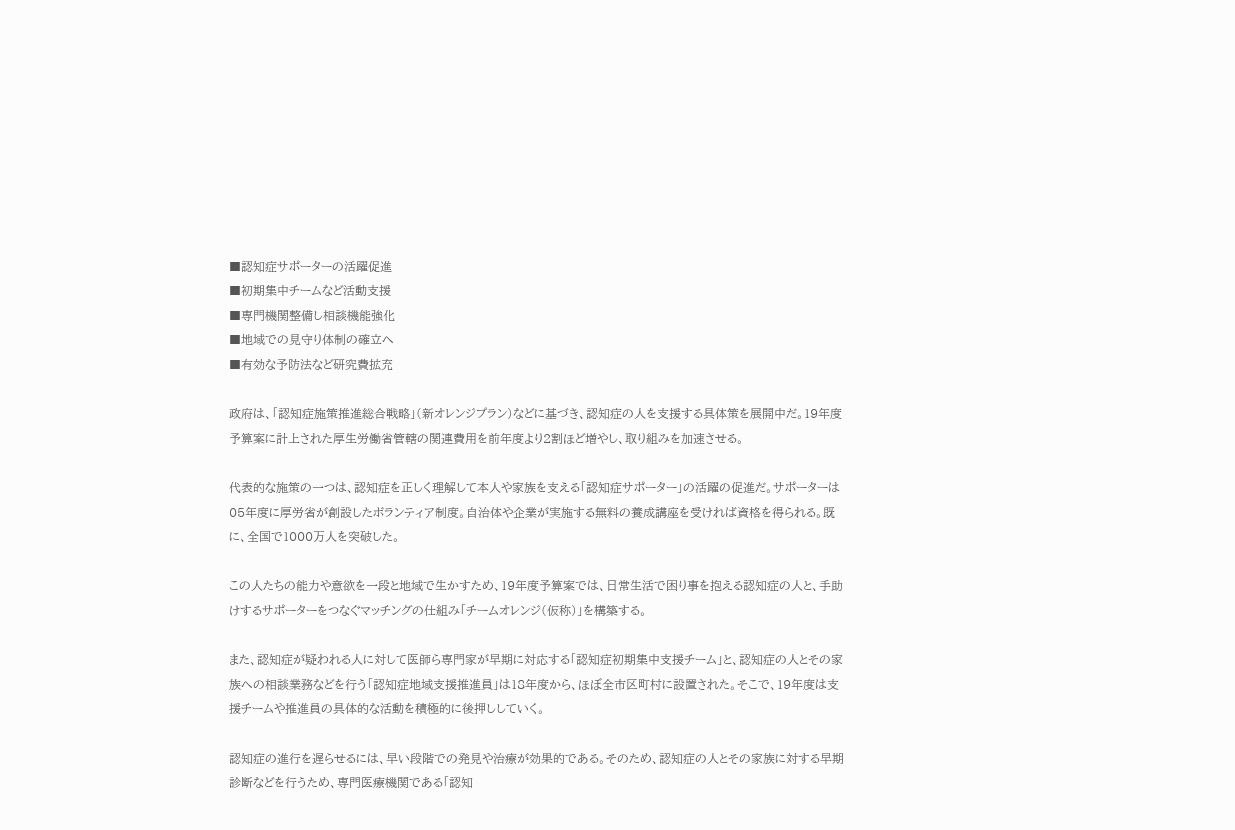■認知症サポーターの活躍促進
■初期集中チームなど活動支援
■専門機関整備し相談機能強化
■地域での見守り体制の確立へ
■有効な予防法など研究費拡充

政府は、「認知症施策推進総合戦略」(新オレンジプラン)などに基づき、認知症の人を支援する具体策を展開中だ。19年度予算案に計上された厚生労働省管轄の関連費用を前年度より2割ほど増やし、取り組みを加速させる。

代表的な施策の一つは、認知症を正しく理解して本人や家族を支える「認知症サポーター」の活躍の促進だ。サポーターは05年度に厚労省が創設したボランティア制度。自治体や企業が実施する無料の養成講座を受ければ資格を得られる。既に、全国で1000万人を突破した。

この人たちの能力や意欲を一段と地域で生かすため、19年度予算案では、日常生活で困り事を抱える認知症の人と、手助けするサポーターをつなぐマッチングの仕組み「チームオレンジ(仮称)」を構築する。

また、認知症が疑われる人に対して医師ら専門家が早期に対応する「認知症初期集中支援チーム」と、認知症の人とその家族への相談業務などを行う「認知症地域支援推進員」は18年度から、ほぼ全市区町村に設置された。そこで、19年度は支援チームや推進員の具体的な活動を積極的に後押ししていく。

認知症の進行を遅らせるには、早い段階での発見や治療が効果的である。そのため、認知症の人とその家族に対する早期診断などを行うため、専門医療機関である「認知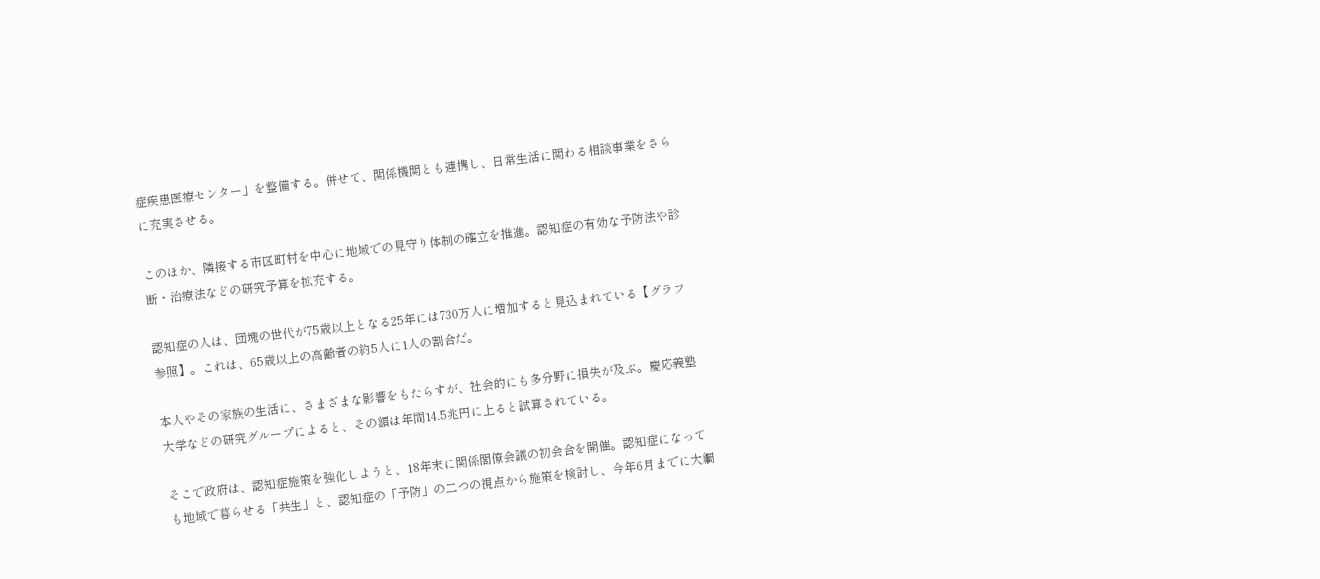症疾患医療センター」を整備する。併せて、関係機関とも連携し、日常生活に関わる相談事業をさらに充実させる。

このほか、隣接する市区町村を中心に地域での見守り体制の確立を推進。認知症の有効な予防法や診断・治療法などの研究予算を拡充する。

認知症の人は、団塊の世代が75歳以上となる25年には730万人に増加すると見込まれている【グラフ参照】。これは、65歳以上の高齢者の約5人に1人の割合だ。

本人やその家族の生活に、さまざまな影響をもたらすが、社会的にも多分野に損失が及ぶ。慶応義塾大学などの研究グループによると、その額は年間14.5兆円に上ると試算されている。

そこで政府は、認知症施策を強化しようと、18年末に関係閣僚会議の初会合を開催。認知症になっても地域で暮らせる「共生」と、認知症の「予防」の二つの視点から施策を検討し、今年6月までに大綱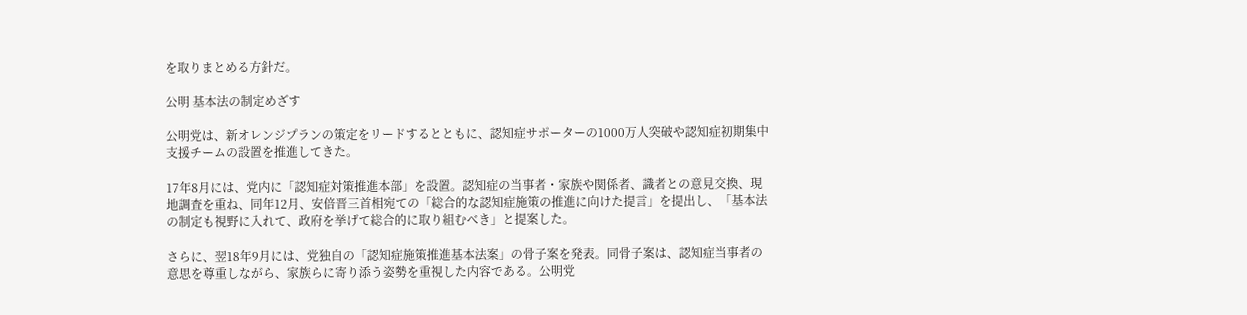を取りまとめる方針だ。

公明 基本法の制定めざす

公明党は、新オレンジプランの策定をリードするとともに、認知症サポーターの1000万人突破や認知症初期集中支援チームの設置を推進してきた。

17年8月には、党内に「認知症対策推進本部」を設置。認知症の当事者・家族や関係者、識者との意見交換、現地調査を重ね、同年12月、安倍晋三首相宛ての「総合的な認知症施策の推進に向けた提言」を提出し、「基本法の制定も視野に入れて、政府を挙げて総合的に取り組むべき」と提案した。

さらに、翌18年9月には、党独自の「認知症施策推進基本法案」の骨子案を発表。同骨子案は、認知症当事者の意思を尊重しながら、家族らに寄り添う姿勢を重視した内容である。公明党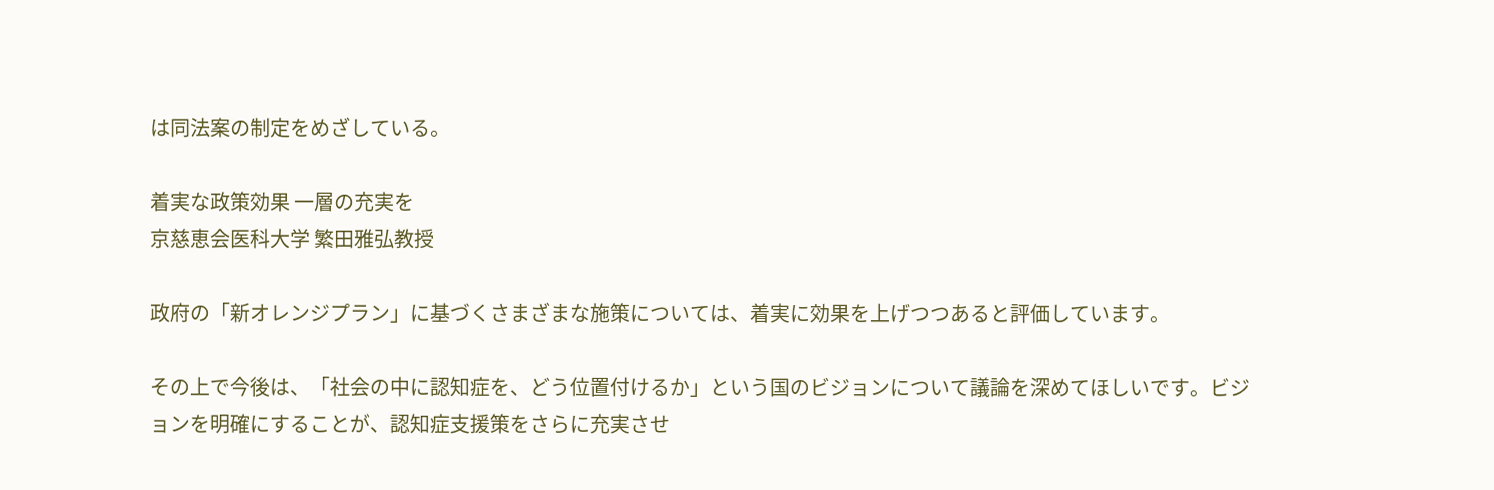は同法案の制定をめざしている。

着実な政策効果 一層の充実を
京慈恵会医科大学 繁田雅弘教授

政府の「新オレンジプラン」に基づくさまざまな施策については、着実に効果を上げつつあると評価しています。

その上で今後は、「社会の中に認知症を、どう位置付けるか」という国のビジョンについて議論を深めてほしいです。ビジョンを明確にすることが、認知症支援策をさらに充実させ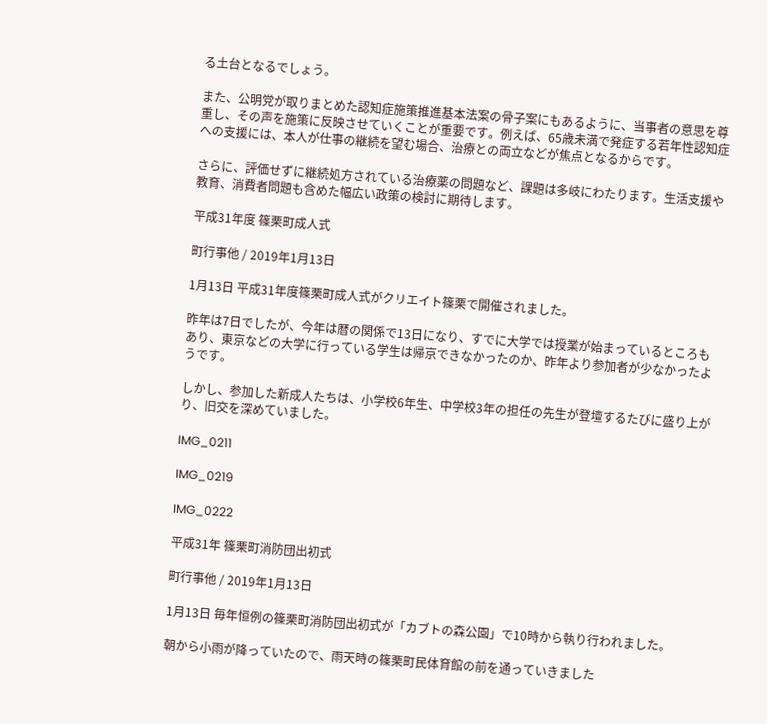る土台となるでしょう。

また、公明党が取りまとめた認知症施策推進基本法案の骨子案にもあるように、当事者の意思を尊重し、その声を施策に反映させていくことが重要です。例えば、65歳未満で発症する若年性認知症への支援には、本人が仕事の継続を望む場合、治療との両立などが焦点となるからです。

さらに、評価せずに継続処方されている治療薬の問題など、課題は多岐にわたります。生活支援や教育、消費者問題も含めた幅広い政策の検討に期待します。

平成31年度 篠栗町成人式

町行事他 / 2019年1月13日

1月13日 平成31年度篠栗町成人式がクリエイト篠栗で開催されました。

昨年は7日でしたが、今年は暦の関係で13日になり、すでに大学では授業が始まっているところもあり、東京などの大学に行っている学生は帰京できなかったのか、昨年より参加者が少なかったようです。

しかし、参加した新成人たちは、小学校6年生、中学校3年の担任の先生が登壇するたびに盛り上がり、旧交を深めていました。

IMG_0211

IMG_0219

IMG_0222

平成31年 篠栗町消防団出初式

町行事他 / 2019年1月13日

1月13日 毎年恒例の篠栗町消防団出初式が「カブトの森公園」で10時から執り行われました。

朝から小雨が降っていたので、雨天時の篠栗町民体育館の前を通っていきました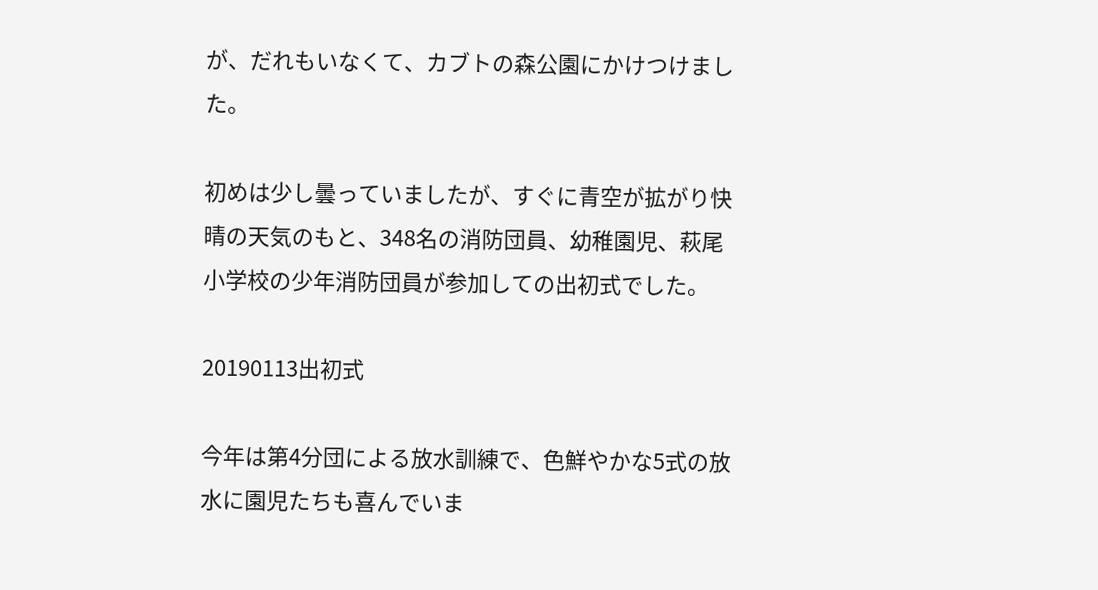が、だれもいなくて、カブトの森公園にかけつけました。

初めは少し曇っていましたが、すぐに青空が拡がり快晴の天気のもと、348名の消防団員、幼稚園児、萩尾小学校の少年消防団員が参加しての出初式でした。

20190113出初式

今年は第4分団による放水訓練で、色鮮やかな5式の放水に園児たちも喜んでいま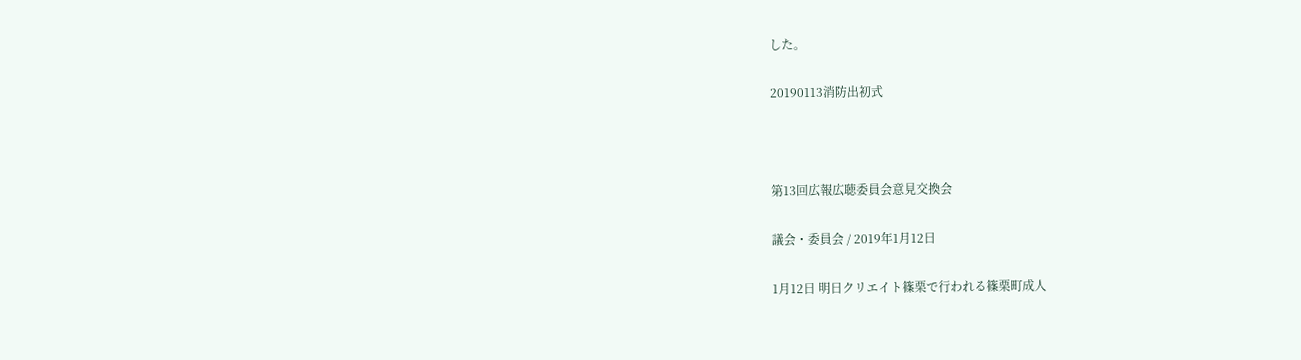した。

20190113消防出初式



第13回広報広聴委員会意見交換会

議会・委員会 / 2019年1月12日

1月12日 明日クリエイト篠栗で行われる篠栗町成人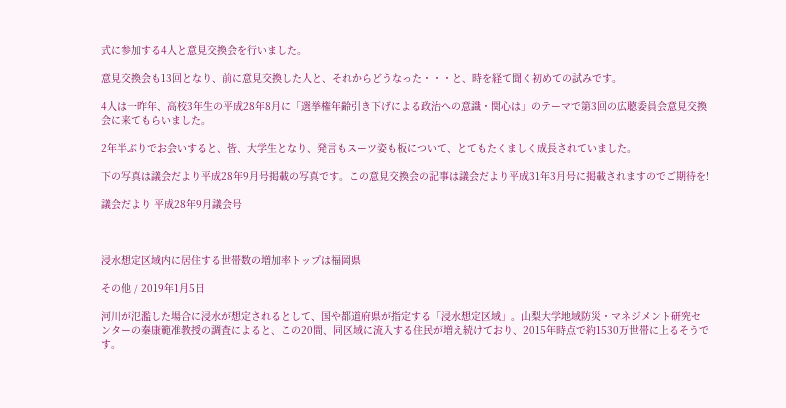式に参加する4人と意見交換会を行いました。

意見交換会も13回となり、前に意見交換した人と、それからどうなった・・・と、時を経て聞く初めての試みです。

4人は一昨年、高校3年生の平成28年8月に「選挙権年齢引き下げによる政治への意識・関心は」のテーマで第3回の広聴委員会意見交換会に来てもらいました。

2年半ぶりでお会いすると、皆、大学生となり、発言もスーツ姿も板について、とてもたくましく成長されていました。

下の写真は議会だより平成28年9月号掲載の写真です。この意見交換会の記事は議会だより平成31年3月号に掲載されますのでご期待を!

議会だより 平成28年9月議会号



浸水想定区域内に居住する世帯数の増加率トップは福岡県

その他 / 2019年1月5日

河川が氾濫した場合に浸水が想定されるとして、国や都道府県が指定する「浸水想定区域」。山梨大学地域防災・マネジメント研究センターの秦康範准教授の調査によると、この20間、同区域に流入する住民が増え続けており、2015年時点で約1530万世帯に上るそうです。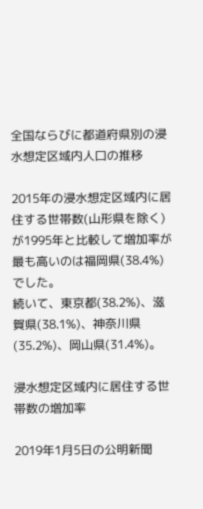全国ならびに都道府県別の浸水想定区域内人口の推移

2015年の浸水想定区域内に居住する世帯数(山形県を除く)が1995年と比較して増加率が最も高いのは福岡県(38.4%)でした。
続いて、東京都(38.2%)、滋賀県(38.1%)、神奈川県(35.2%)、岡山県(31.4%)。

浸水想定区域内に居住する世帯数の増加率

2019年1月5日の公明新聞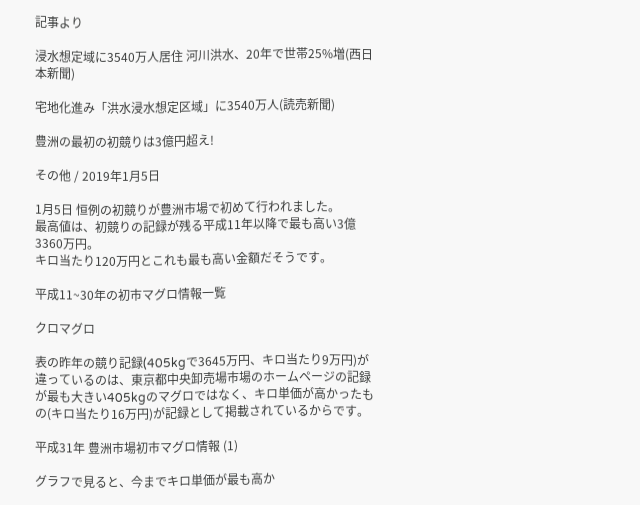記事より

浸水想定域に3540万人居住 河川洪水、20年で世帯25%増(西日本新聞)

宅地化進み「洪水浸水想定区域」に3540万人(読売新聞)

豊洲の最初の初競りは3億円超え!

その他 / 2019年1月5日

1月5日 恒例の初競りが豊洲市場で初めて行われました。
最高値は、初競りの記録が残る平成11年以降で最も高い3億3360万円。
キロ当たり120万円とこれも最も高い金額だそうです。

平成11~30年の初市マグロ情報一覧

クロマグロ

表の昨年の競り記録(405kgで3645万円、キロ当たり9万円)が違っているのは、東京都中央卸売場市場のホームページの記録が最も大きい405kgのマグロではなく、キロ単価が高かったもの(キロ当たり16万円)が記録として掲載されているからです。

平成31年 豊洲市場初市マグロ情報 (1)

グラフで見ると、今までキロ単価が最も高か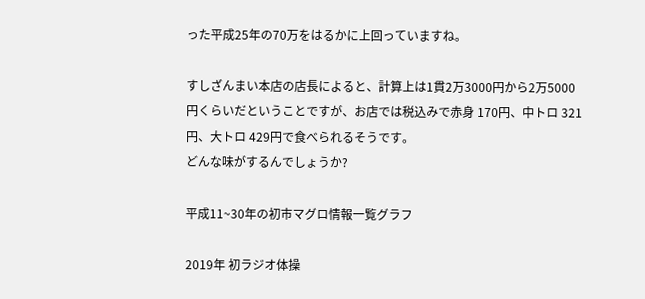った平成25年の70万をはるかに上回っていますね。

すしざんまい本店の店長によると、計算上は1貫2万3000円から2万5000円くらいだということですが、お店では税込みで赤身 170円、中トロ 321円、大トロ 429円で食べられるそうです。
どんな味がするんでしょうか?

平成11~30年の初市マグロ情報一覧グラフ

2019年 初ラジオ体操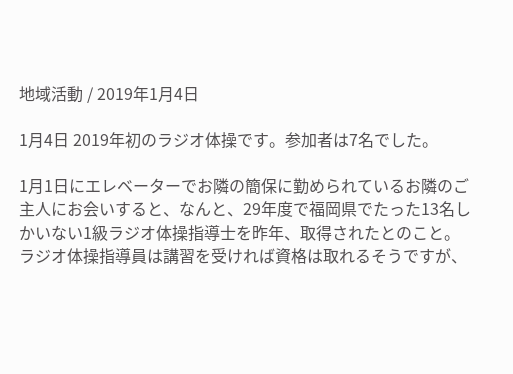地域活動 / 2019年1月4日

1月4日 2019年初のラジオ体操です。参加者は7名でした。

1月1日にエレベーターでお隣の簡保に勤められているお隣のご主人にお会いすると、なんと、29年度で福岡県でたった13名しかいない1級ラジオ体操指導士を昨年、取得されたとのこと。
ラジオ体操指導員は講習を受ければ資格は取れるそうですが、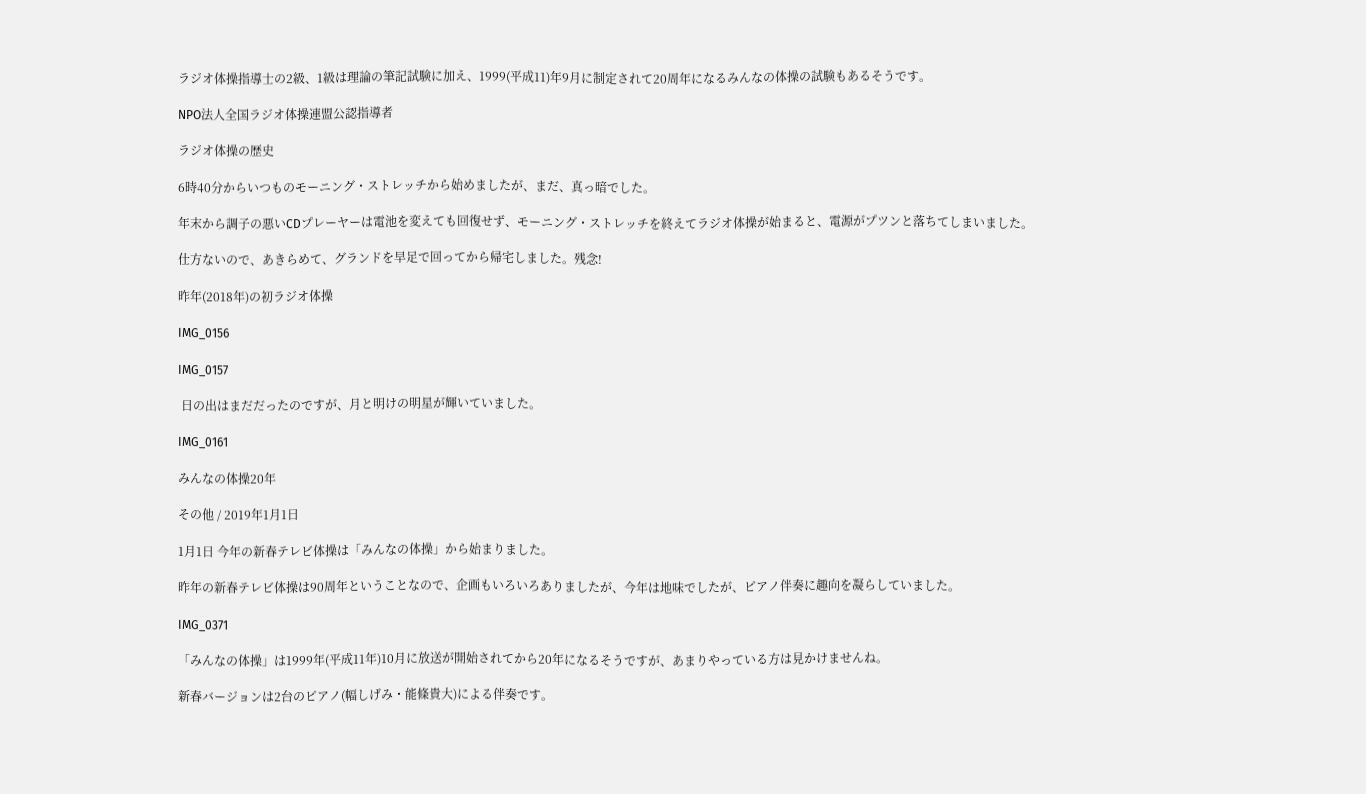ラジオ体操指導士の2級、1級は理論の筆記試験に加え、1999(平成11)年9月に制定されて20周年になるみんなの体操の試験もあるそうです。

NPO法人全国ラジオ体操連盟公認指導者

ラジオ体操の歴史

6時40分からいつものモーニング・ストレッチから始めましたが、まだ、真っ暗でした。

年末から調子の悪いCDプレーヤーは電池を変えても回復せず、モーニング・ストレッチを終えてラジオ体操が始まると、電源がプツンと落ちてしまいました。

仕方ないので、あきらめて、グランドを早足で回ってから帰宅しました。残念!

昨年(2018年)の初ラジオ体操

IMG_0156

IMG_0157

 日の出はまだだったのですが、月と明けの明星が輝いていました。

IMG_0161

みんなの体操20年

その他 / 2019年1月1日

1月1日 今年の新春テレビ体操は「みんなの体操」から始まりました。

昨年の新春テレビ体操は90周年ということなので、企画もいろいろありましたが、今年は地味でしたが、ピアノ伴奏に趣向を凝らしていました。

IMG_0371

「みんなの体操」は1999年(平成11年)10月に放送が開始されてから20年になるそうですが、あまりやっている方は見かけませんね。

新春バージョンは2台のピアノ(幅しげみ・能條貴大)による伴奏です。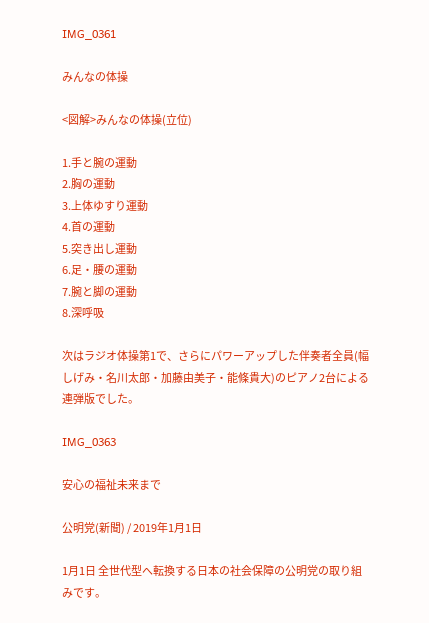IMG_0361

みんなの体操

<図解>みんなの体操(立位)

1.手と腕の運動
2.胸の運動
3.上体ゆすり運動
4.首の運動
5.突き出し運動
6.足・腰の運動
7.腕と脚の運動
8.深呼吸

次はラジオ体操第1で、さらにパワーアップした伴奏者全員(幅しげみ・名川太郎・加藤由美子・能條貴大)のピアノ2台による連弾版でした。

IMG_0363

安心の福祉未来まで

公明党(新聞) / 2019年1月1日

1月1日 全世代型へ転換する日本の社会保障の公明党の取り組みです。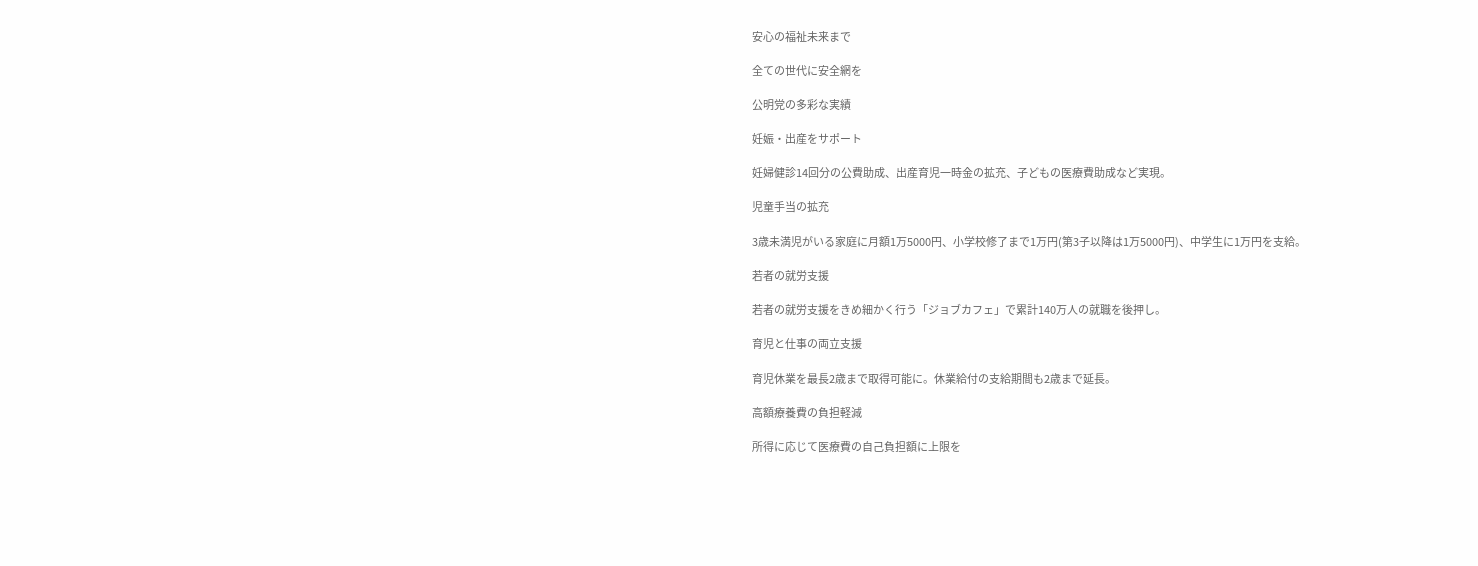安心の福祉未来まで

全ての世代に安全網を

公明党の多彩な実績

妊娠・出産をサポート

妊婦健診14回分の公費助成、出産育児一時金の拡充、子どもの医療費助成など実現。

児童手当の拡充

3歳未満児がいる家庭に月額1万5000円、小学校修了まで1万円(第3子以降は1万5000円)、中学生に1万円を支給。

若者の就労支援

若者の就労支援をきめ細かく行う「ジョブカフェ」で累計140万人の就職を後押し。

育児と仕事の両立支援

育児休業を最長2歳まで取得可能に。休業給付の支給期間も2歳まで延長。

高額療養費の負担軽減

所得に応じて医療費の自己負担額に上限を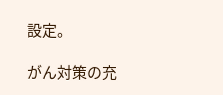設定。

がん対策の充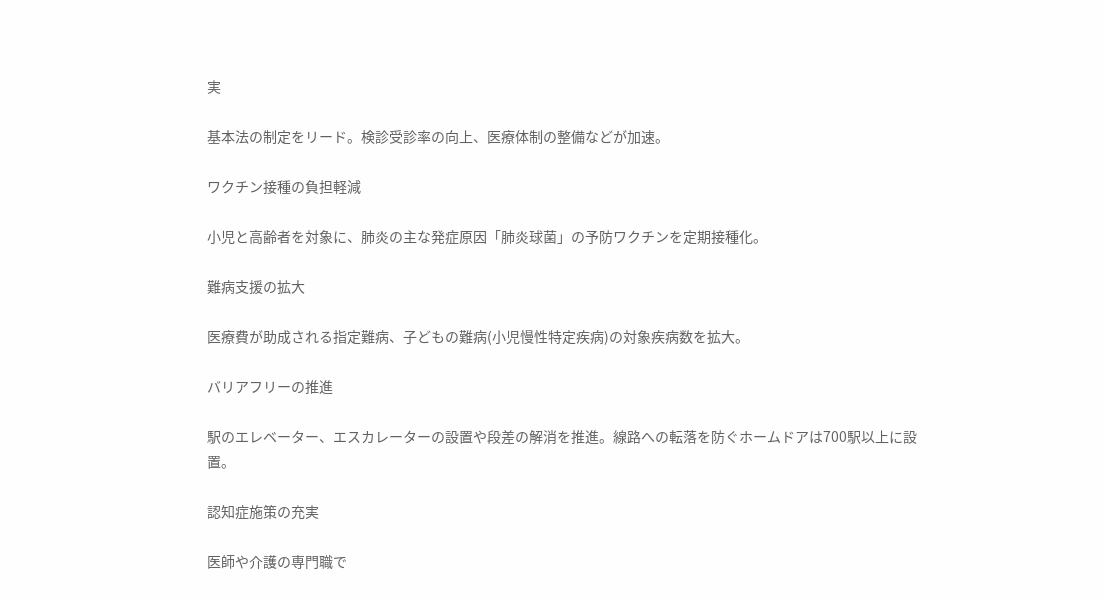実

基本法の制定をリード。検診受診率の向上、医療体制の整備などが加速。

ワクチン接種の負担軽減

小児と高齢者を対象に、肺炎の主な発症原因「肺炎球菌」の予防ワクチンを定期接種化。

難病支援の拡大

医療費が助成される指定難病、子どもの難病(小児慢性特定疾病)の対象疾病数を拡大。

バリアフリーの推進

駅のエレベーター、エスカレーターの設置や段差の解消を推進。線路への転落を防ぐホームドアは700駅以上に設置。

認知症施策の充実

医師や介護の専門職で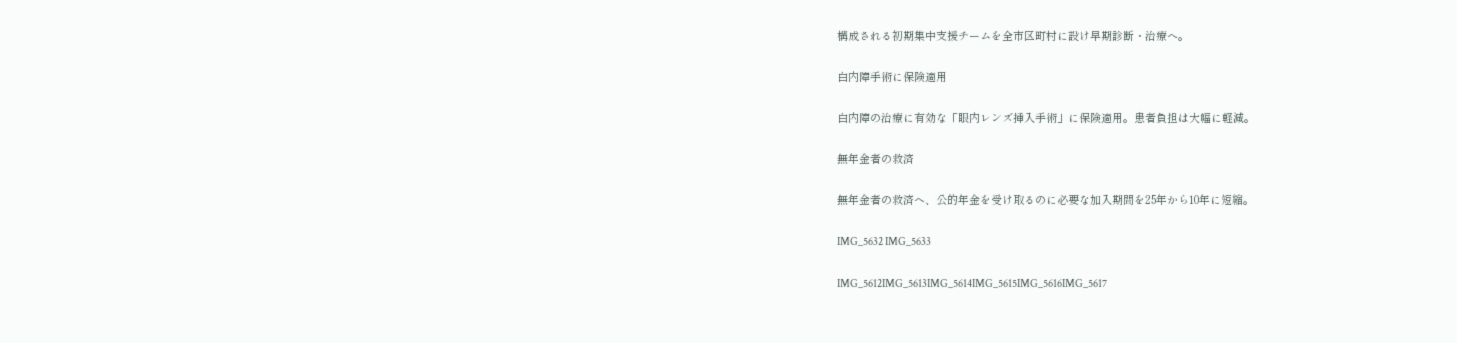構成される初期集中支援チームを全市区町村に設け早期診断・治療へ。

白内障手術に保険適用

白内障の治療に有効な「眼内レンズ挿入手術」に保険適用。患者負担は大幅に軽減。

無年金者の救済

無年金者の救済へ、公的年金を受け取るのに必要な加入期間を25年から10年に短縮。

IMG_5632 IMG_5633

IMG_5612IMG_5613IMG_5614IMG_5615IMG_5616IMG_5617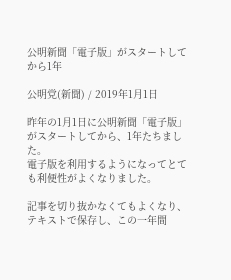公明新聞「電子版」がスタートしてから1年

公明党(新聞) / 2019年1月1日

昨年の1月1日に公明新聞「電子版」がスタートしてから、1年たちました。
電子版を利用するようになってとても利便性がよくなりました。

記事を切り抜かなくてもよくなり、テキストで保存し、この一年間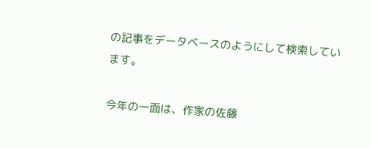の記事をデータベースのようにして検索しています。

今年の一面は、作家の佐藤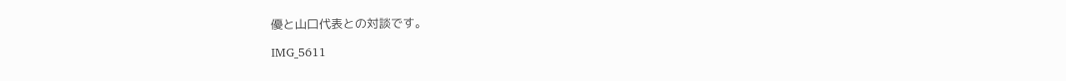優と山口代表との対談です。

IMG_5611